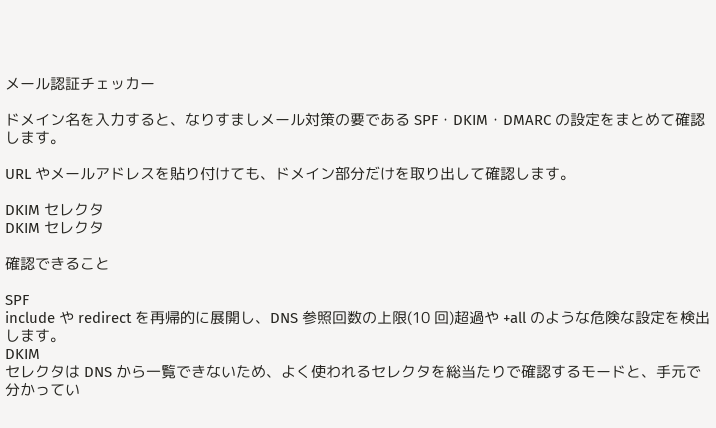メール認証チェッカー

ドメイン名を入力すると、なりすましメール対策の要である SPF・DKIM・DMARC の設定をまとめて確認します。

URL やメールアドレスを貼り付けても、ドメイン部分だけを取り出して確認します。

DKIM セレクタ
DKIM セレクタ

確認できること

SPF
include や redirect を再帰的に展開し、DNS 参照回数の上限(10 回)超過や +all のような危険な設定を検出します。
DKIM
セレクタは DNS から一覧できないため、よく使われるセレクタを総当たりで確認するモードと、手元で分かってい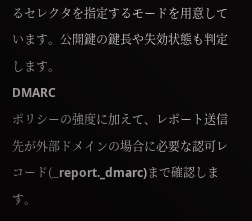るセレクタを指定するモードを用意しています。公開鍵の鍵長や失効状態も判定します。
DMARC
ポリシーの強度に加えて、レポート送信先が外部ドメインの場合に必要な認可レコード(_report._dmarc)まで確認します。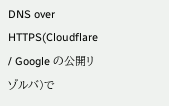DNS over HTTPS(Cloudflare / Google の公開リゾルバ)で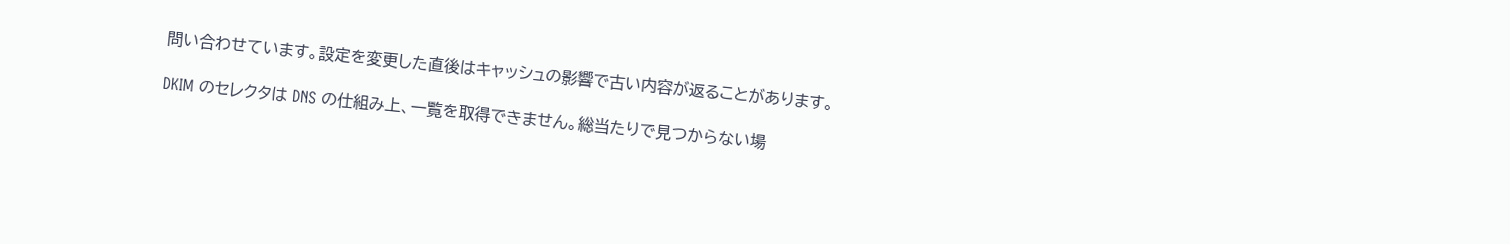問い合わせています。設定を変更した直後はキャッシュの影響で古い内容が返ることがあります。

DKIM のセレクタは DNS の仕組み上、一覧を取得できません。総当たりで見つからない場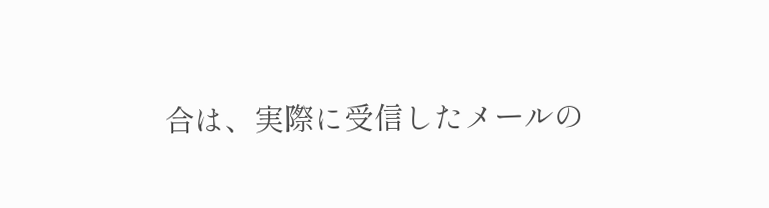合は、実際に受信したメールの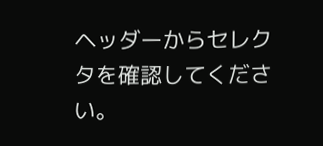ヘッダーからセレクタを確認してください。